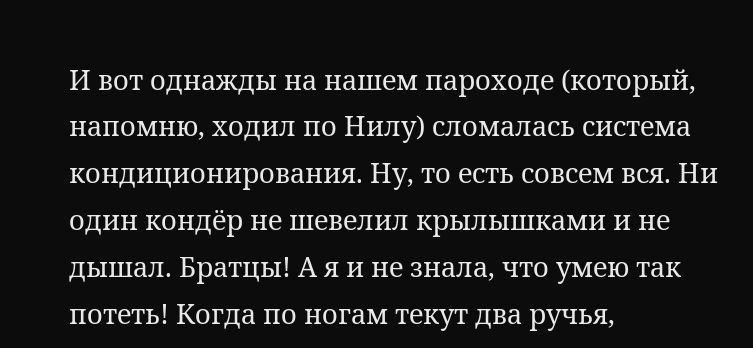И вот однажды на нашем пароходе (который, напомню, ходил по Нилу) сломалась система кондиционирования. Ну, то есть совсем вся. Ни один кондёр не шевелил крылышками и не дышал. Братцы! А я и не знала, что умею так потеть! Когда по ногам текут два ручья,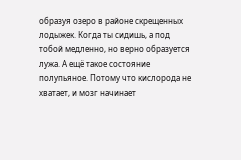образуя озеро в районе скрещенных лодыжек. Когда ты сидишь, а под тобой медленно, но верно образуется лужа. А ещё такое состояние полупьяное. Потому что кислорода не хватает, и мозг начинает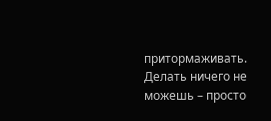притормаживать. Делать ничего не можешь – просто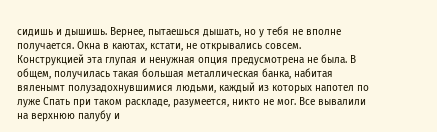сидишь и дышишь. Вернее, пытаешься дышать, но у тебя не вполне получается. Окна в каютах, кстати, не открывались совсем. Конструкцией эта глупая и ненужная опция предусмотрена не была. В общем, получилась такая большая металлическая банка, набитая вяленымт полузадохнувшимися людьми, каждый из которых напотел по луже Спать при таком раскладе, разумеется, никто не мог. Все вывалили на верхнюю палубу и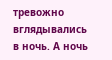тревожно вглядывались в ночь. А ночь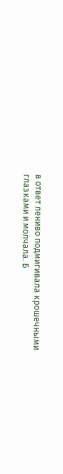в ответ лениво подмигивала крошечными глазками и молчала. Б